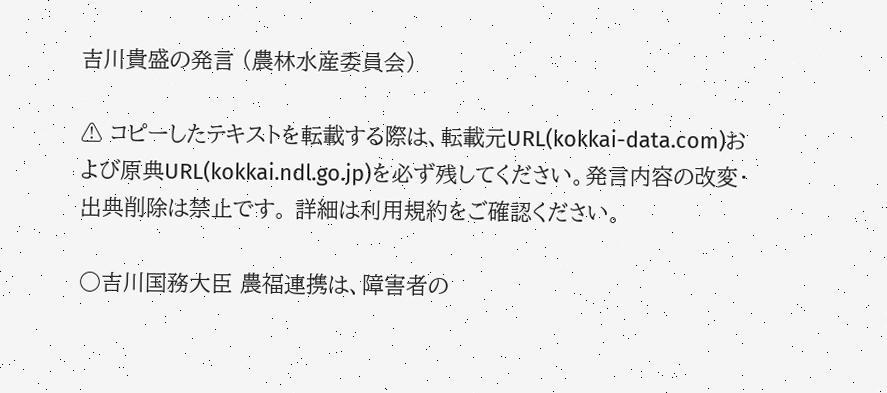吉川貴盛の発言 (農林水産委員会)

⚠ コピーしたテキストを転載する際は、転載元URL(kokkai-data.com)および原典URL(kokkai.ndl.go.jp)を必ず残してください。発言内容の改変・出典削除は禁止です。 詳細は利用規約をご確認ください。

○吉川国務大臣 農福連携は、障害者の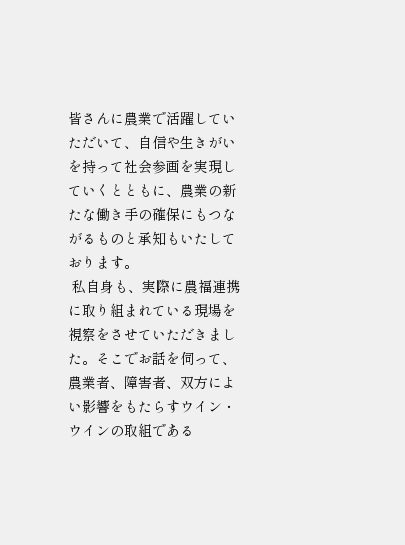皆さんに農業で活躍していただいて、自信や生きがいを持って社会参画を実現していくとともに、農業の新たな働き手の確保にもつながるものと承知もいたしております。
 私自身も、実際に農福連携に取り組まれている現場を視察をさせていただきました。そこでお話を伺って、農業者、障害者、双方によい影響をもたらすウイン・ウインの取組である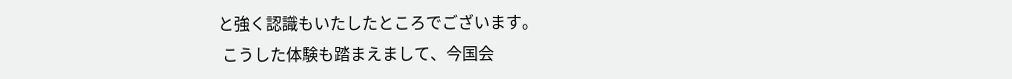と強く認識もいたしたところでございます。
 こうした体験も踏まえまして、今国会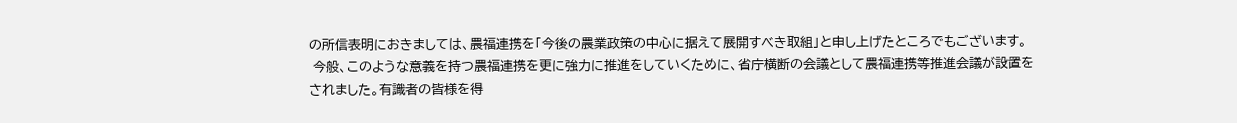の所信表明におきましては、農福連携を「今後の農業政策の中心に据えて展開すべき取組」と申し上げたところでもございます。
 今般、このような意義を持つ農福連携を更に強力に推進をしていくために、省庁横断の会議として農福連携等推進会議が設置をされました。有識者の皆様を得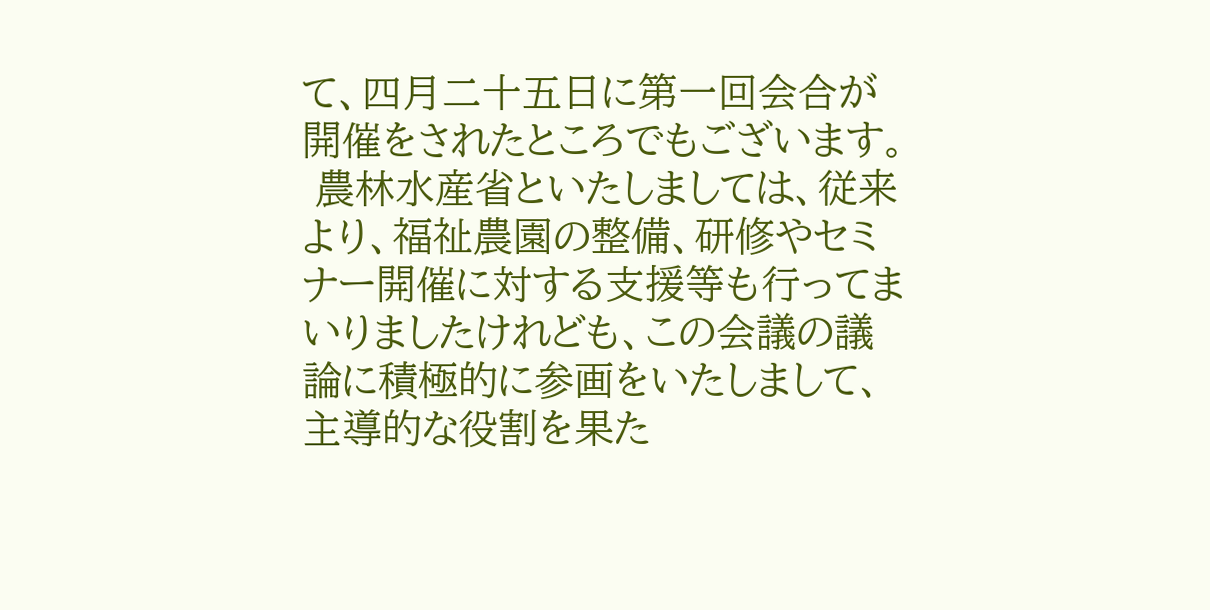て、四月二十五日に第一回会合が開催をされたところでもございます。
 農林水産省といたしましては、従来より、福祉農園の整備、研修やセミナー開催に対する支援等も行ってまいりましたけれども、この会議の議論に積極的に参画をいたしまして、主導的な役割を果た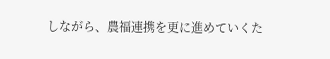しながら、農福連携を更に進めていくた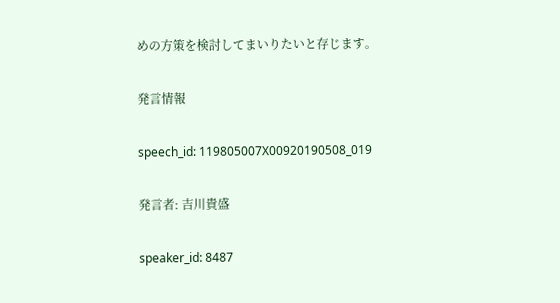めの方策を検討してまいりたいと存じます。

発言情報

speech_id: 119805007X00920190508_019

発言者: 吉川貴盛

speaker_id: 8487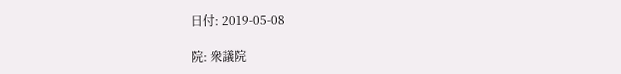日付: 2019-05-08

院: 衆議院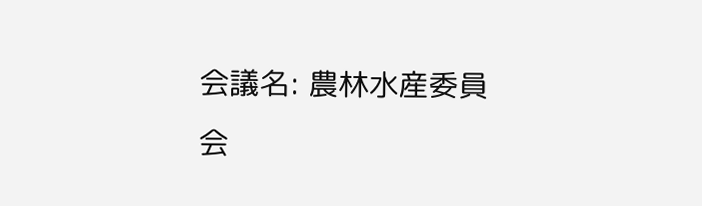会議名: 農林水産委員会